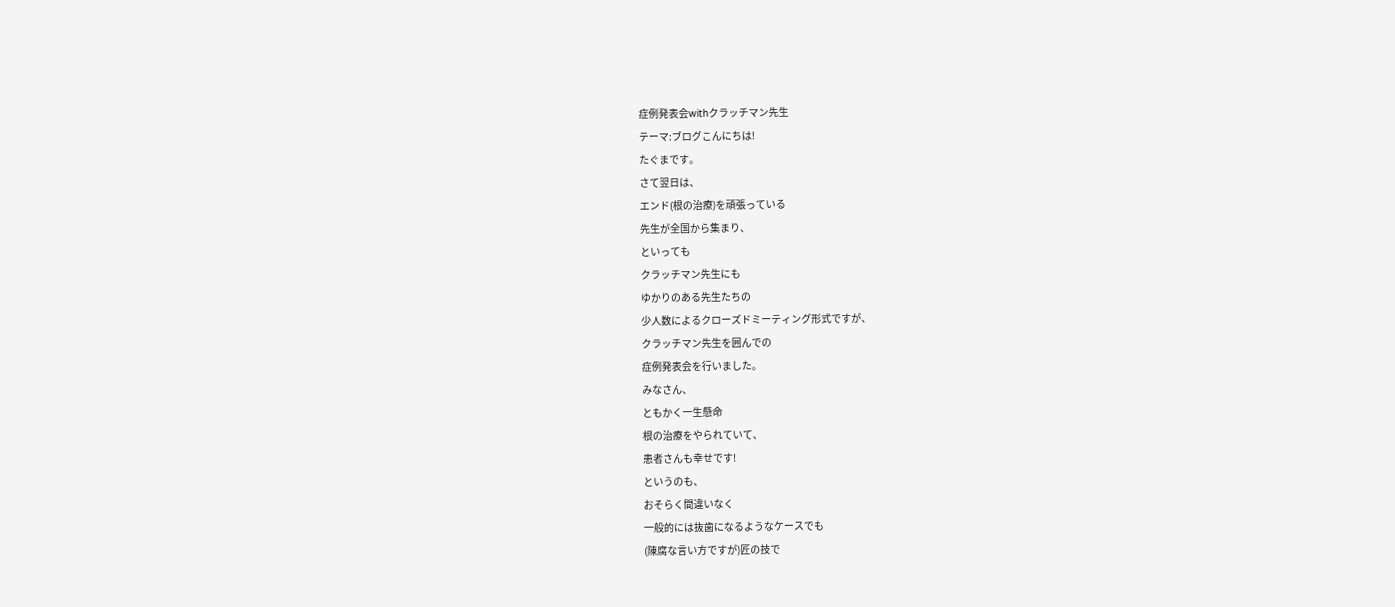症例発表会withクラッチマン先生
テーマ:ブログこんにちは!
たぐまです。
さて翌日は、
エンド(根の治療)を頑張っている
先生が全国から集まり、
といっても
クラッチマン先生にも
ゆかりのある先生たちの
少人数によるクローズドミーティング形式ですが、
クラッチマン先生を囲んでの
症例発表会を行いました。
みなさん、
ともかく一生懸命
根の治療をやられていて、
患者さんも幸せです!
というのも、
おそらく間違いなく
一般的には抜歯になるようなケースでも
(陳腐な言い方ですが)匠の技で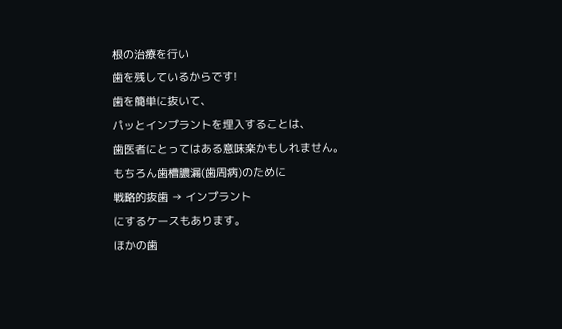根の治療を行い
歯を残しているからです!
歯を簡単に抜いて、
パッとインプラントを埋入することは、
歯医者にとってはある意味楽かもしれません。
もちろん歯槽膿漏(歯周病)のために
戦略的抜歯 → インプラント
にするケースもあります。
ほかの歯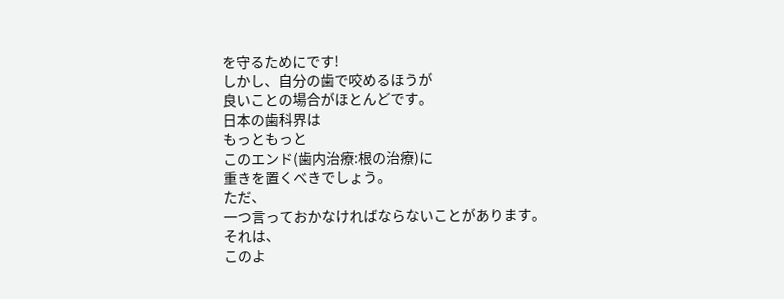を守るためにです!
しかし、自分の歯で咬めるほうが
良いことの場合がほとんどです。
日本の歯科界は
もっともっと
このエンド(歯内治療:根の治療)に
重きを置くべきでしょう。
ただ、
一つ言っておかなければならないことがあります。
それは、
このよ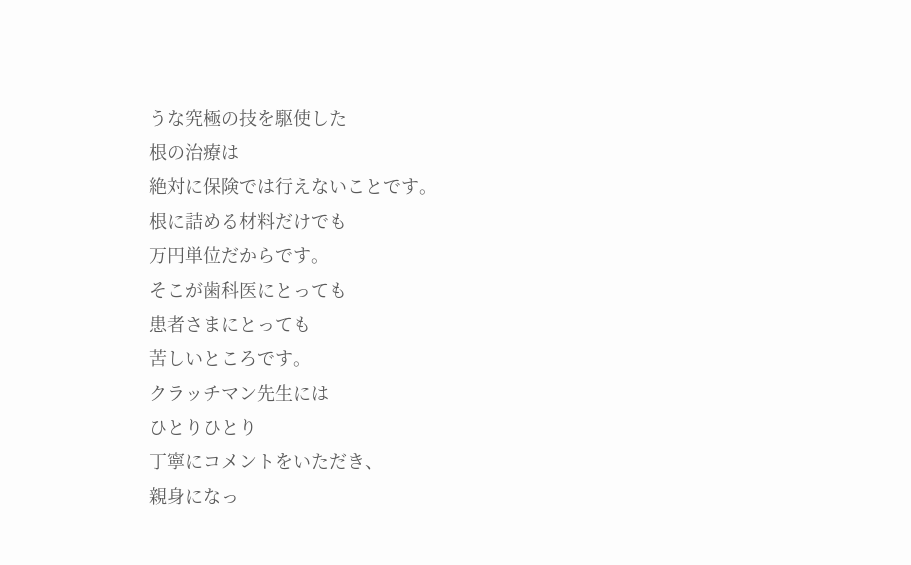うな究極の技を駆使した
根の治療は
絶対に保険では行えないことです。
根に詰める材料だけでも
万円単位だからです。
そこが歯科医にとっても
患者さまにとっても
苦しいところです。
クラッチマン先生には
ひとりひとり
丁寧にコメントをいただき、
親身になっ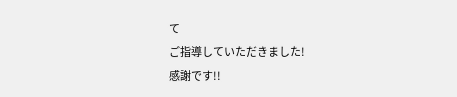て
ご指導していただきました!
感謝です!!